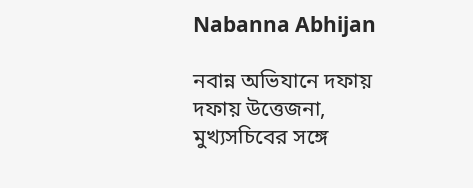Nabanna Abhijan

নবান্ন অভিযানে দফায় দফায় উত্তেজনা, মুখ্যসচিবের সঙ্গে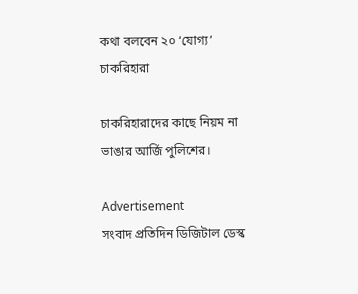কথা বলবেন ২০ ‘যোগ্য’ চাকরিহারা

চাকরিহারাদের কাছে নিয়ম না ভাঙার আর্জি পুলিশের।

Advertisement
সংবাদ প্রতিদিন ডিজিটাল ডেস্ক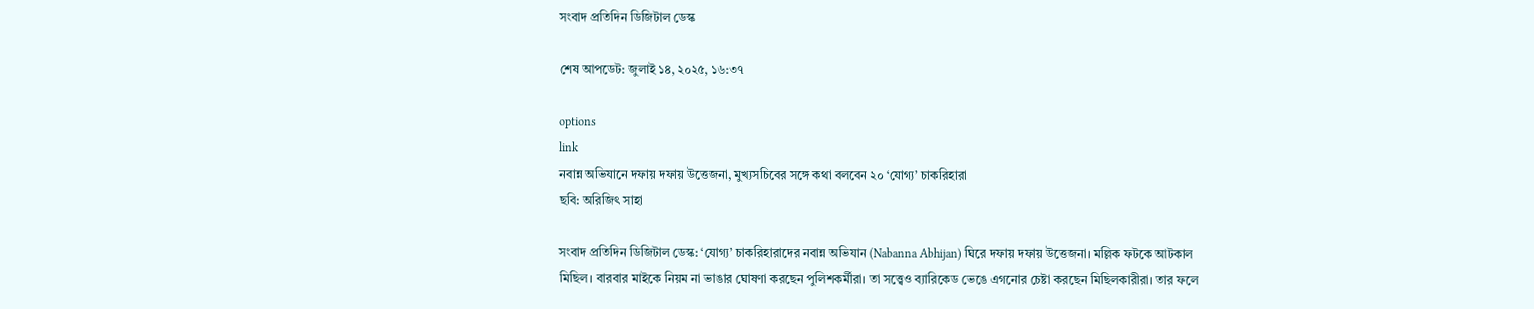সংবাদ প্রতিদিন ডিজিটাল ডেস্ক

শেষ আপডেট: জুলাই ১৪, ২০২৫, ১৬:৩৭

options
link
নবান্ন অভিযানে দফায় দফায় উত্তেজনা, মুখ্যসচিবের সঙ্গে কথা বলবেন ২০ ‘যোগ্য’ চাকরিহারা
ছবি: অরিজিৎ সাহা

সংবাদ প্রতিদিন ডিজিটাল ডেস্ক: ‘যোগ্য’ চাকরিহারাদের নবান্ন অভিযান (Nabanna Abhijan) ঘিরে দফায় দফায় উত্তেজনা। মল্লিক ফটকে আটকাল মিছিল। বারবার মাইকে নিয়ম না ভাঙার ঘোষণা করছেন পুলিশকর্মীরা। তা সত্ত্বেও ব্যারিকেড ভেঙে এগনোর চেষ্টা করছেন মিছিলকারীরা। তার ফলে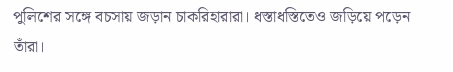পুলিশের সঙ্গে বচসায় জড়ান চাকরিহারারা। ধস্তাধস্তিতেও জড়িয়ে পড়েন তাঁরা।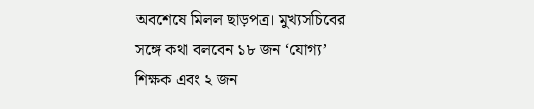অবশেষে মিলল ছাড়পত্র। মুখ্যসচিবের সঙ্গে কথা বলবেন ১৮ জন ‘যোগ্য’ শিক্ষক এবং ২ জন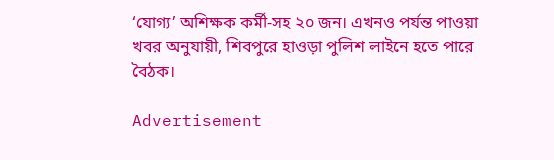‘যোগ্য’ অশিক্ষক কর্মী-সহ ২০ জন। এখনও পর্যন্ত পাওয়া খবর অনুযায়ী, শিবপুরে হাওড়া পুলিশ লাইনে হতে পারে বৈঠক।

Advertisement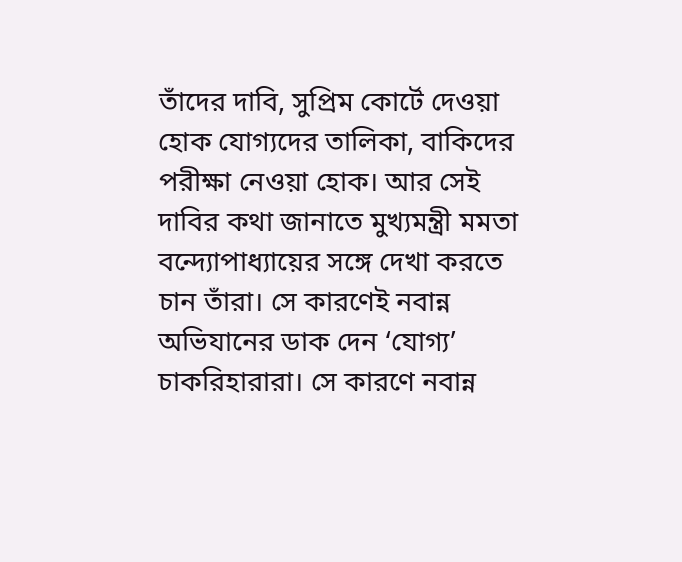তাঁদের দাবি, সুপ্রিম কোর্টে দেওয়া হোক যোগ্যদের তালিকা, বাকিদের পরীক্ষা নেওয়া হোক। আর সেই দাবির কথা জানাতে মুখ্যমন্ত্রী মমতা বন্দ্যোপাধ্যায়ের সঙ্গে দেখা করতে চান তাঁরা। সে কারণেই নবান্ন অভিযানের ডাক দেন ‘যোগ্য’ চাকরিহারারা। সে কারণে নবান্ন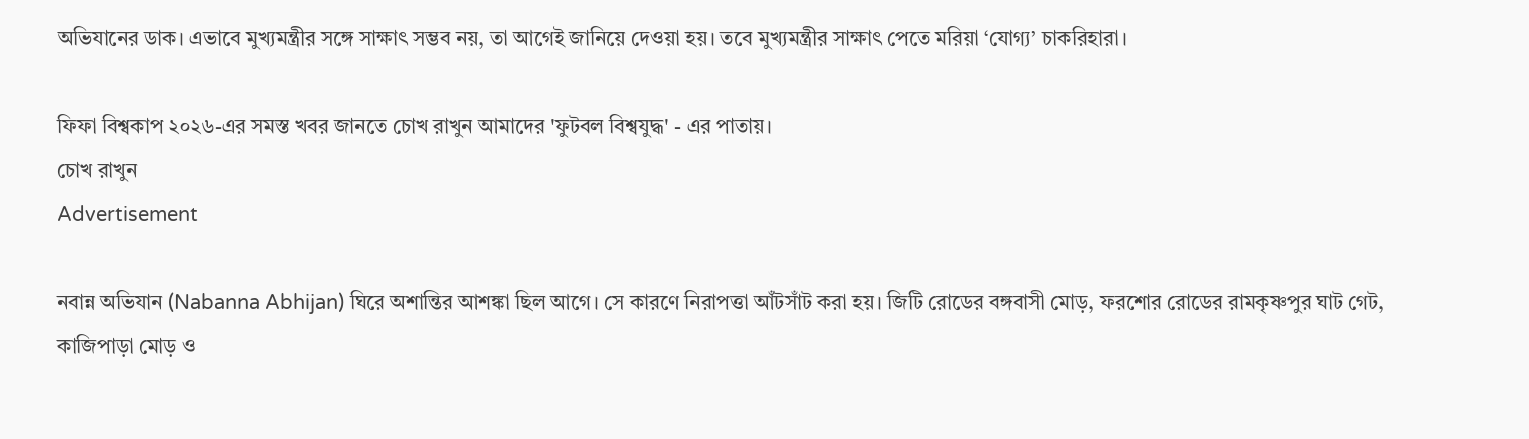অভিযানের ডাক। এভাবে মুখ্যমন্ত্রীর সঙ্গে সাক্ষাৎ সম্ভব নয়, তা আগেই জানিয়ে দেওয়া হয়। তবে মুখ্যমন্ত্রীর সাক্ষাৎ পেতে মরিয়া ‘যোগ্য’ চাকরিহারা।

ফিফা বিশ্বকাপ ২০২৬-এর সমস্ত খবর জানতে চোখ রাখুন আমাদের 'ফুটবল বিশ্বযুদ্ধ' - এর পাতায়।
চোখ রাখুন
Advertisement

নবান্ন অভিযান (Nabanna Abhijan) ঘিরে অশান্তির আশঙ্কা ছিল আগে। সে কারণে নিরাপত্তা আঁটসাঁট করা হয়। জিটি রোডের বঙ্গবাসী মোড়, ফরশোর রোডের রামকৃষ্ণপুর ঘাট গেট, কাজিপাড়া মোড় ও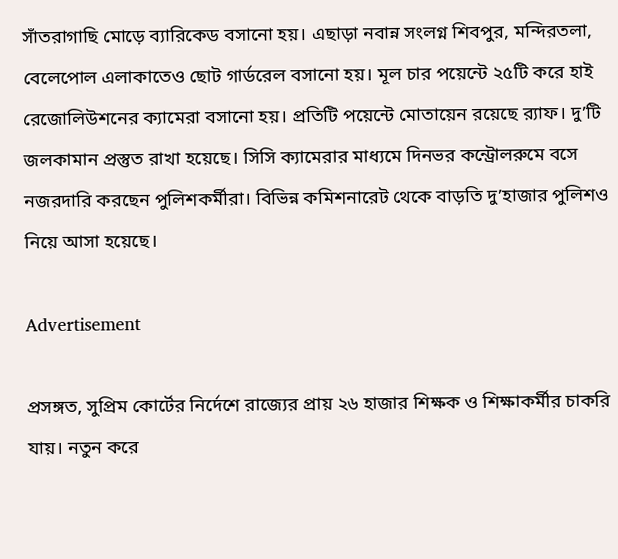সাঁতরাগাছি মোড়ে ব্যারিকেড বসানো হয়। এছাড়া নবান্ন সংলগ্ন শিবপুর, মন্দিরতলা, বেলেপোল এলাকাতেও ছোট গার্ডরেল বসানো হয়। মূল চার পয়েন্টে ২৫টি করে হাই রেজোলিউশনের ক্যামেরা বসানো হয়। প্রতিটি পয়েন্টে মোতায়েন রয়েছে র‍্যাফ। দু’টি জলকামান প্রস্তুত রাখা হয়েছে। সিসি ক্যামেরার মাধ্যমে দিনভর কন্ট্রোলরুমে বসে নজরদারি করছেন পুলিশকর্মীরা। বিভিন্ন কমিশনারেট থেকে বাড়তি দু’হাজার পুলিশও নিয়ে আসা হয়েছে।

Advertisement

প্রসঙ্গত, সুপ্রিম কোর্টের নির্দেশে রাজ্যের প্রায় ২৬ হাজার শিক্ষক ও শিক্ষাকর্মীর চাকরি যায়। নতুন করে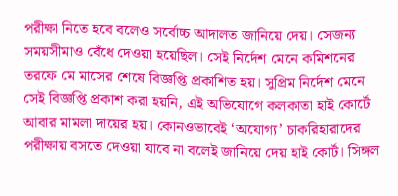পরীক্ষা নিতে হবে বলেও সর্বোচ্চ আদালত জানিয়ে দেয়। সেজন্য সময়সীমাও বেঁধে দেওয়া হয়েছিল। সেই নির্দেশ মেনে কমিশনের তরফে মে মাসের শেষে বিজ্ঞপ্তি প্রকাশিত হয়। সুপ্রিম নির্দেশ মেনে সেই বিজ্ঞপ্তি প্রকাশ করা হয়নি, এই অভিযোগে কলকাতা হাই কোর্টে আবার মামলা দায়ের হয়। কোনওভাবেই ‘অযোগ্য’ চাকরিহারাদের পরীক্ষায় বসতে দেওয়া যাবে না বলেই জানিয়ে দেয় হাই কোর্ট। সিঙ্গল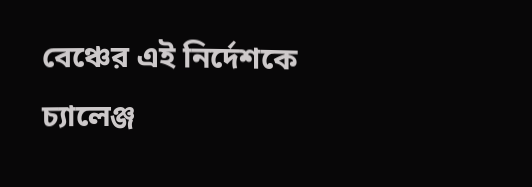বেঞ্চের এই নির্দেশকে চ্যালেঞ্জ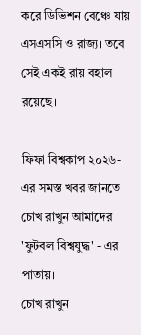করে ডিভিশন বেঞ্চে যায় এসএসসি ও রাজ্য। তবে সেই একই রায় বহাল রয়েছে।

ফিফা বিশ্বকাপ ২০২৬-এর সমস্ত খবর জানতে চোখ রাখুন আমাদের 'ফুটবল বিশ্বযুদ্ধ' - এর পাতায়।
চোখ রাখুন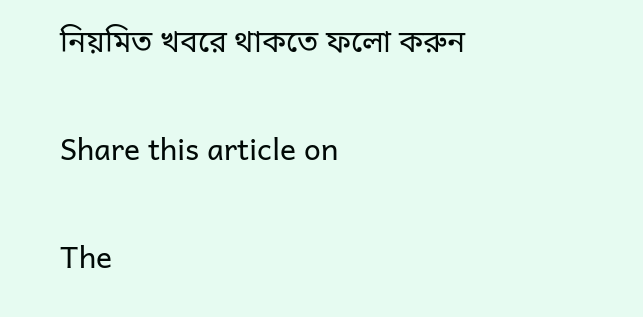নিয়মিত খবরে থাকতে ফলো করুন

Share this article on

The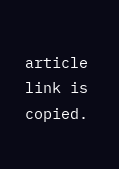article link is copied.